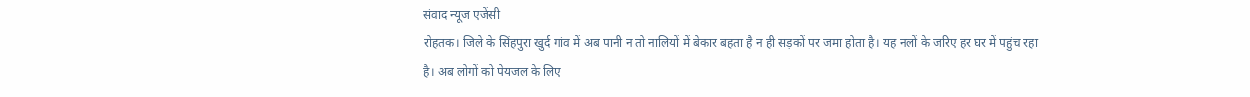संवाद न्यूज एजेंसी
रोहतक। जिले के सिंहपुरा खुर्द गांव में अब पानी न तो नालियों में बेकार बहता है न ही सड़कों पर जमा होता है। यह नलों के जरिए हर घर में पहुंच रहा है। अब लोगों को पेयजल के लिए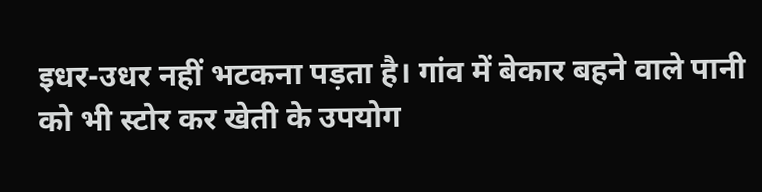इधर-उधर नहीं भटकना पड़ता है। गांव में बेकार बहने वाले पानी को भी स्टोर कर खेती के उपयोग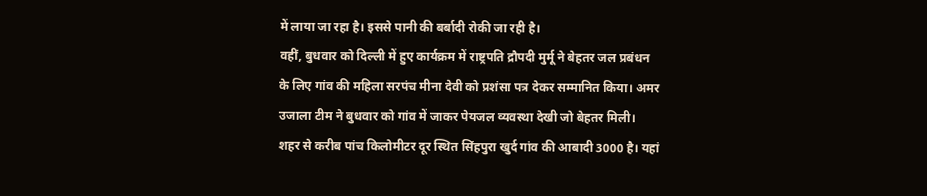में लाया जा रहा है। इससे पानी की बर्बादी रोकी जा रही है।
वहीं, बुधवार को दिल्ली में हुए कार्यक्रम में राष्ट्रपति द्रौपदी मुर्मू ने बेहतर जल प्रबंधन के लिए गांव की महिला सरपंच मीना देवी को प्रशंसा पत्र देकर सम्मानित किया। अमर उजाला टीम ने बुधवार को गांव में जाकर पेयजल व्यवस्था देखी जो बेहतर मिली।
शहर से करीब पांच किलोमीटर दूर स्थित सिंहपुरा खुर्द गांव की आबादी 3000 है। यहां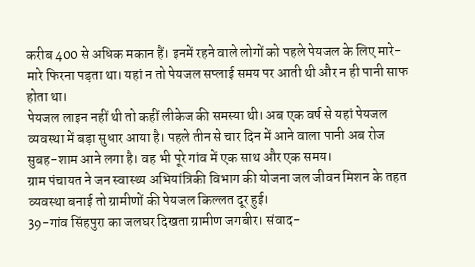करीब 400 से अधिक मकान हैं। इनमें रहने वाले लोगों को पहले पेयजल के लिए मारे-मारे फिरना पड़ता था। यहां न तो पेयजल सप्लाई समय पर आती थी और न ही पानी साफ होता था।
पेयजल लाइन नहीं थी तो कहीं लीकेज की समस्या थी। अब एक वर्ष से यहां पेयजल व्यवस्था में बड़ा सुधार आया है। पहले तीन से चार दिन में आने वाला पानी अब रोज सुबह-शाम आने लगा है। वह भी पूरे गांव में एक साथ और एक समय।
ग्राम पंचायत ने जन स्वास्थ्य अभियांत्रिकी विभाग की योजना जल जीवन मिशन के तहत व्यवस्था बनाई तो ग्रामीणों की पेयजल किल्लत दूर हुई।
39-गांव सिंहपुरा का जलघर दिखता ग्रामीण जगबीर। संवाद-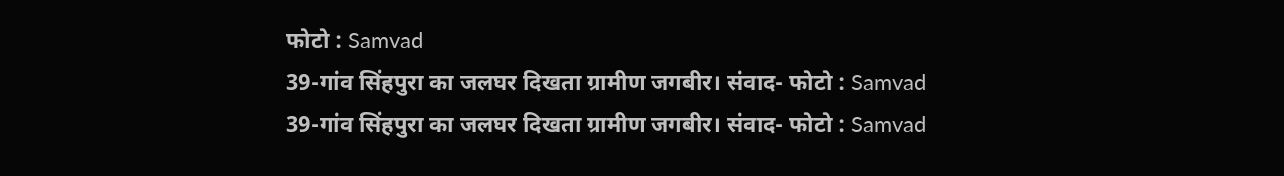फोटो : Samvad
39-गांव सिंहपुरा का जलघर दिखता ग्रामीण जगबीर। संवाद- फोटो : Samvad
39-गांव सिंहपुरा का जलघर दिखता ग्रामीण जगबीर। संवाद- फोटो : Samvad